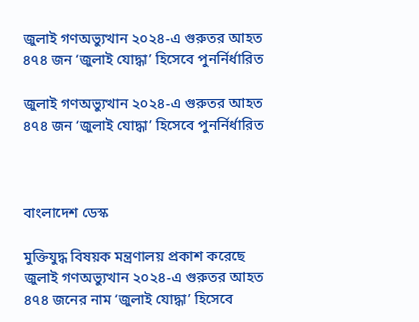জুলাই গণঅভ্যুত্থান ২০২৪-এ গুরুতর আহত ৪৭৪ জন ‘জুলাই যোদ্ধা’ হিসেবে পুনর্নির্ধারিত

জুলাই গণঅভ্যুত্থান ২০২৪-এ গুরুতর আহত ৪৭৪ জন ‘জুলাই যোদ্ধা’ হিসেবে পুনর্নির্ধারিত



বাংলাদেশ ডেস্ক

মুক্তিযুদ্ধ বিষয়ক মন্ত্রণালয় প্রকাশ করেছে জুলাই গণঅভ্যুত্থান ২০২৪-এ গুরুতর আহত ৪৭৪ জনের নাম ‘জুলাই যোদ্ধা’ হিসেবে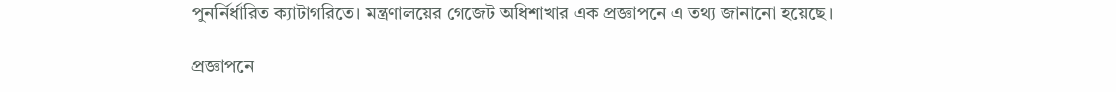পুনর্নির্ধারিত ক্যাটাগরিতে। মন্ত্রণালয়ের গেজেট অধিশাখার এক প্রজ্ঞাপনে এ তথ্য জানানো হয়েছে।

প্রজ্ঞাপনে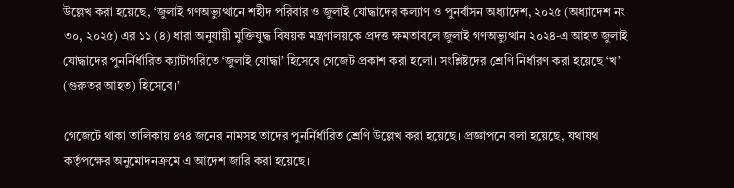উল্লেখ করা হয়েছে, ‘জুলাই গণঅভ্যুত্থানে শহীদ পরিবার ও জুলাই যোদ্ধাদের কল্যাণ ও পুনর্বাসন অধ্যাদেশ, ২০২৫ (অধ্যাদেশ নং ৩০, ২০২৫) এর ১১ (৪) ধারা অনুযায়ী মুক্তিযুদ্ধ বিষয়ক মন্ত্রণালয়কে প্রদত্ত ক্ষমতাবলে জুলাই গণঅভ্যুত্থান ২০২৪-এ আহত জুলাই যোদ্ধাদের পুনর্নির্ধারিত ক্যাটাগরিতে ‘জুলাই যোদ্ধা’ হিসেবে গেজেট প্রকাশ করা হলো। সংশ্লিষ্টদের শ্রেণি নির্ধারণ করা হয়েছে ‘খ’ (গুরুতর আহত) হিসেবে।’

গেজেটে থাকা তালিকায় ৪৭৪ জনের নামসহ তাদের পুনর্নির্ধারিত শ্রেণি উল্লেখ করা হয়েছে। প্রজ্ঞাপনে বলা হয়েছে, যথাযথ কর্তৃপক্ষের অনুমোদনক্রমে এ আদেশ জারি করা হয়েছে।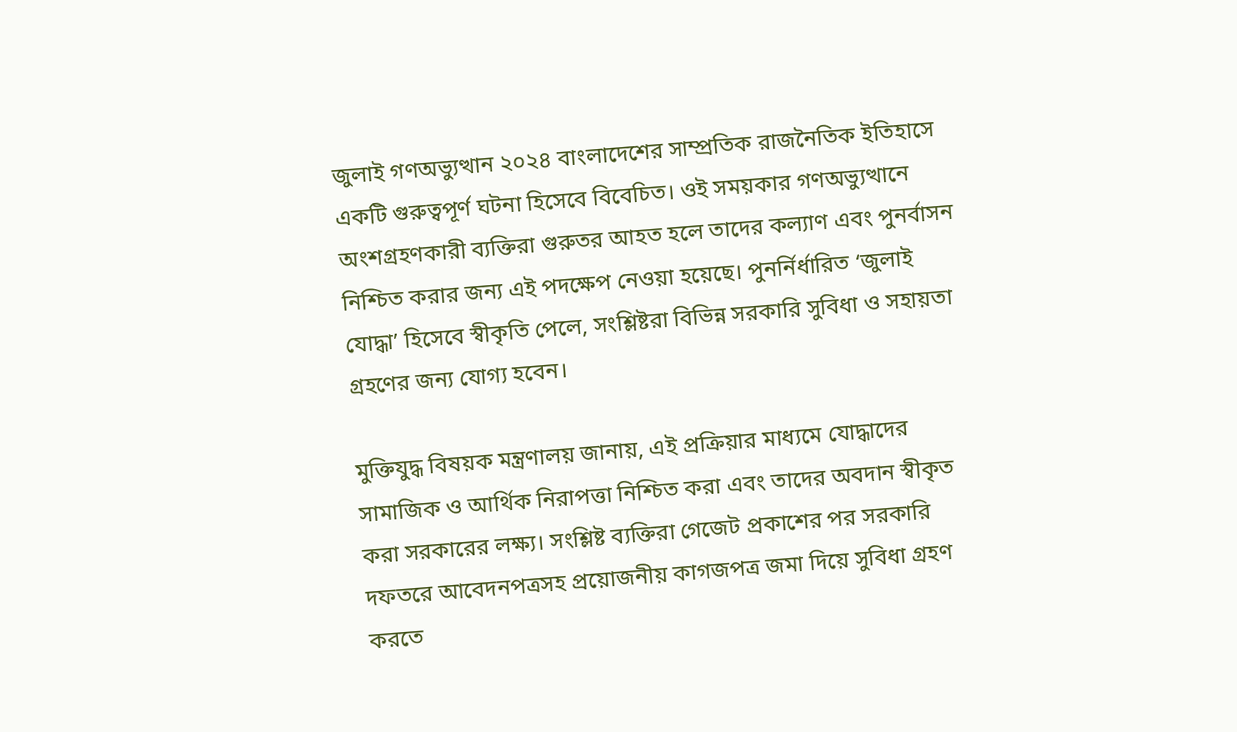জুলাই গণঅভ্যুত্থান ২০২৪ বাংলাদেশের সাম্প্রতিক রাজনৈতিক ইতিহাসে একটি গুরুত্বপূর্ণ ঘটনা হিসেবে বিবেচিত। ওই সময়কার গণঅভ্যুত্থানে অংশগ্রহণকারী ব্যক্তিরা গুরুতর আহত হলে তাদের কল্যাণ এবং পুনর্বাসন নিশ্চিত করার জন্য এই পদক্ষেপ নেওয়া হয়েছে। পুনর্নির্ধারিত ‘জুলাই যোদ্ধা’ হিসেবে স্বীকৃতি পেলে, সংশ্লিষ্টরা বিভিন্ন সরকারি সুবিধা ও সহায়তা গ্রহণের জন্য যোগ্য হবেন।

মুক্তিযুদ্ধ বিষয়ক মন্ত্রণালয় জানায়, এই প্রক্রিয়ার মাধ্যমে যোদ্ধাদের সামাজিক ও আর্থিক নিরাপত্তা নিশ্চিত করা এবং তাদের অবদান স্বীকৃত করা সরকারের লক্ষ্য। সংশ্লিষ্ট ব্যক্তিরা গেজেট প্রকাশের পর সরকারি দফতরে আবেদনপত্রসহ প্রয়োজনীয় কাগজপত্র জমা দিয়ে সুবিধা গ্রহণ করতে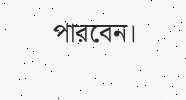পারবেন।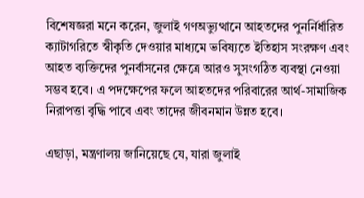বিশেষজ্ঞরা মনে করেন, জুলাই গণঅভ্যুত্থানে আহতদের পুনর্নির্ধারিত ক্যাটাগরিতে স্বীকৃতি দেওয়ার মাধ্যমে ভবিষ্যতে ইতিহাস সংরক্ষণ এবং আহত ব্যক্তিদের পুনর্বাসনের ক্ষেত্রে আরও সুসংগঠিত ব্যবস্থা নেওয়া সম্ভব হবে। এ পদক্ষেপের ফলে আহতদের পরিবারের আর্থ-সামাজিক নিরাপত্তা বৃদ্ধি পাবে এবং তাদের জীবনমান উন্নত হবে।

এছাড়া, মন্ত্রণালয় জানিয়েছে যে, যারা জুলাই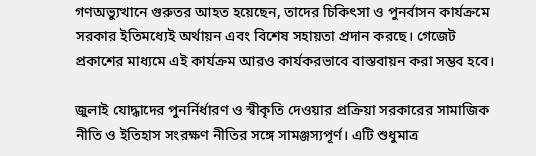গণঅভ্যুত্থানে গুরুতর আহত হয়েছেন, তাদের চিকিৎসা ও পুনর্বাসন কার্যক্রমে সরকার ইতিমধ্যেই অর্থায়ন এবং বিশেষ সহায়তা প্রদান করছে। গেজেট প্রকাশের মাধ্যমে এই কার্যক্রম আরও কার্যকরভাবে বাস্তবায়ন করা সম্ভব হবে।

জুলাই যোদ্ধাদের পুনর্নির্ধারণ ও স্বীকৃতি দেওয়ার প্রক্রিয়া সরকারের সামাজিক নীতি ও ইতিহাস সংরক্ষণ নীতির সঙ্গে সামঞ্জস্যপূর্ণ। এটি শুধুমাত্র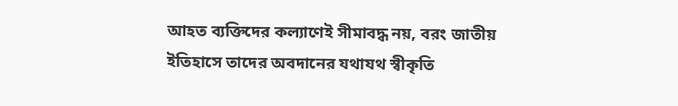আহত ব্যক্তিদের কল্যাণেই সীমাবদ্ধ নয়, বরং জাতীয় ইতিহাসে তাদের অবদানের যথাযথ স্বীকৃতি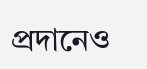প্রদানেও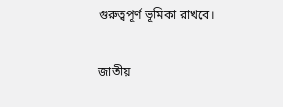গুরুত্বপূর্ণ ভূমিকা রাখবে।

জাতীয়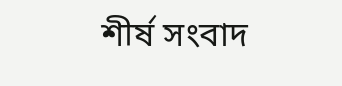শীর্ষ সংবাদ